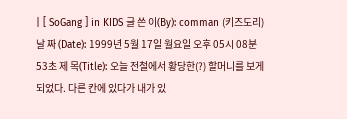| [ SoGang ] in KIDS 글 쓴 이(By): comman (키즈도리) 날 짜 (Date): 1999년 5월 17일 월요일 오후 05시 08분 53초 제 목(Title): 오늘 전철에서 황당한(?) 할머니를 보게 되었다. 다른 칸에 있다가 내가 있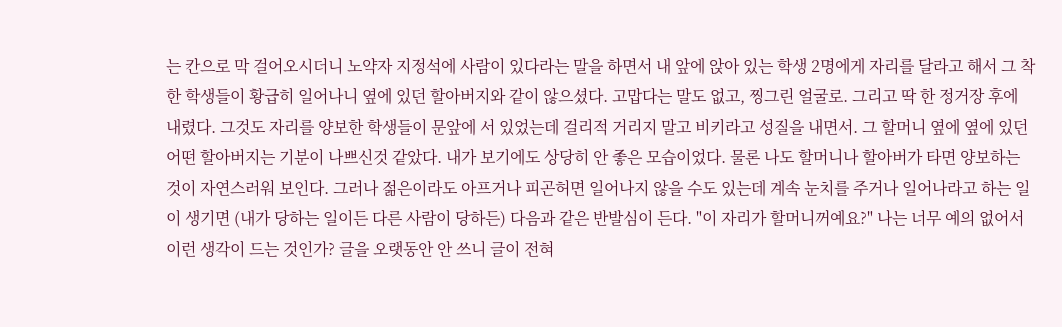는 칸으로 막 걸어오시더니 노약자 지정석에 사람이 있다라는 말을 하면서 내 앞에 앉아 있는 학생 2명에게 자리를 달라고 해서 그 착한 학생들이 황급히 일어나니 옆에 있던 할아버지와 같이 않으셨다. 고맙다는 말도 없고, 찡그린 얼굴로. 그리고 딱 한 정거장 후에 내렸다. 그것도 자리를 양보한 학생들이 문앞에 서 있었는데 걸리적 거리지 말고 비키라고 성질을 내면서. 그 할머니 옆에 옆에 있던 어떤 할아버지는 기분이 나쁘신것 같았다. 내가 보기에도 상당히 안 좋은 모습이었다. 물론 나도 할머니나 할아버가 타면 양보하는 것이 자연스러워 보인다. 그러나 젊은이라도 아프거나 피곤허면 일어나지 않을 수도 있는데 계속 눈치를 주거나 일어나라고 하는 일이 생기면 (내가 당하는 일이든 다른 사람이 당하든) 다음과 같은 반발심이 든다. "이 자리가 할머니꺼예요?" 나는 너무 예의 없어서 이런 생각이 드는 것인가? 글을 오랫동안 안 쓰니 글이 전혀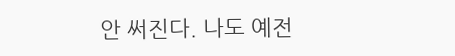안 써진다. 나도 예전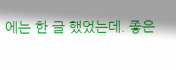에는 한 글 했었는데. 좋은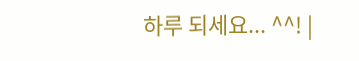하루 되세요... ^^! |